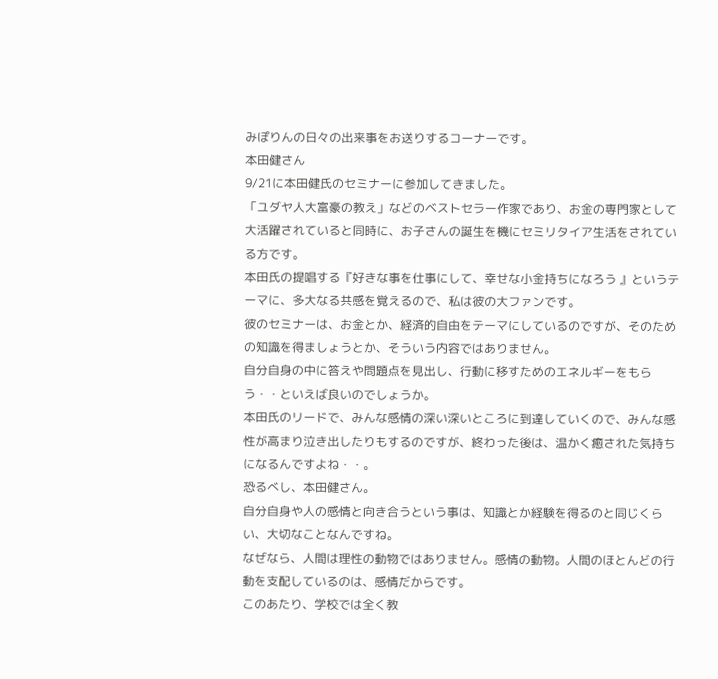みぽりんの日々の出来事をお送りするコーナーです。
本田健さん
9/21に本田健氏のセミナーに参加してきました。
「ユダヤ人大富豪の教え」などのベストセラー作家であり、お金の専門家として大活躍されていると同時に、お子さんの誕生を機にセミリタイア生活をされている方です。
本田氏の提唱する『好きな事を仕事にして、幸せな小金持ちになろう 』というテーマに、多大なる共感を覚えるので、私は彼の大ファンです。
彼のセミナーは、お金とか、経済的自由をテーマにしているのですが、そのための知識を得ましょうとか、そういう内容ではありません。
自分自身の中に答えや問題点を見出し、行動に移すためのエネルギーをもらう・・といえば良いのでしょうか。
本田氏のリードで、みんな感情の深い深いところに到達していくので、みんな感性が高まり泣き出したりもするのですが、終わった後は、温かく癒された気持ちになるんですよね・・。
恐るべし、本田健さん。
自分自身や人の感情と向き合うという事は、知識とか経験を得るのと同じくらい、大切なことなんですね。
なぜなら、人間は理性の動物ではありません。感情の動物。人間のほとんどの行動を支配しているのは、感情だからです。
このあたり、学校では全く教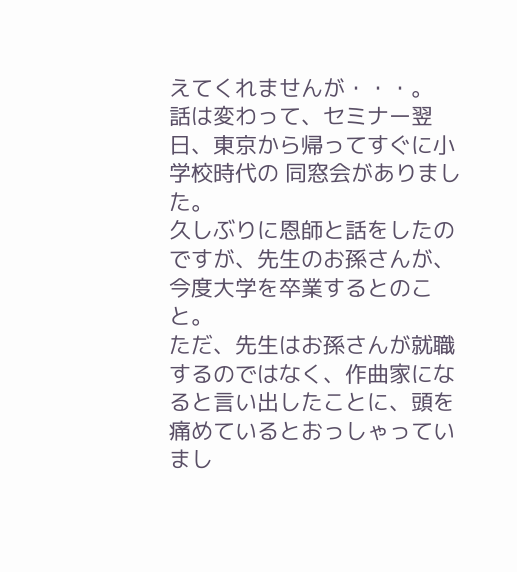えてくれませんが・・・。
話は変わって、セミナー翌日、東京から帰ってすぐに小学校時代の 同窓会がありました。
久しぶりに恩師と話をしたのですが、先生のお孫さんが、今度大学を卒業するとのこと。
ただ、先生はお孫さんが就職するのではなく、作曲家になると言い出したことに、頭を痛めているとおっしゃっていまし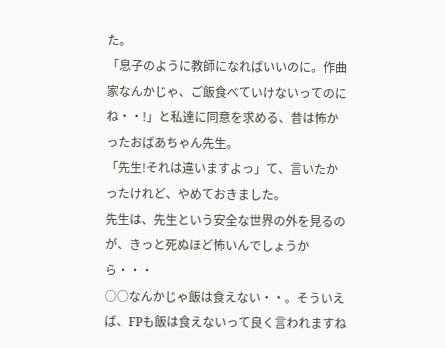た。
「息子のように教師になればいいのに。作曲家なんかじゃ、ご飯食べていけないってのにね・・!」と私達に同意を求める、昔は怖かったおばあちゃん先生。
「先生!それは違いますよっ」て、言いたかったけれど、やめておきました。
先生は、先生という安全な世界の外を見るのが、きっと死ぬほど怖いんでしょうから・・・
○○なんかじゃ飯は食えない・・。そういえば、FPも飯は食えないって良く言われますね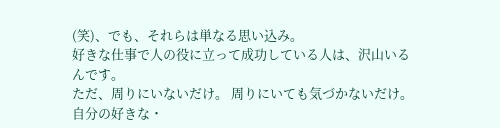(笑)、でも、それらは単なる思い込み。
好きな仕事で人の役に立って成功している人は、沢山いるんです。
ただ、周りにいないだけ。 周りにいても気づかないだけ。
自分の好きな・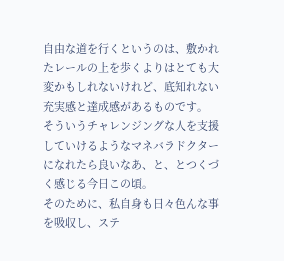自由な道を行くというのは、敷かれたレールの上を歩くよりはとても大変かもしれないけれど、底知れない充実感と達成感があるものです。
そういうチャレンジングな人を支援していけるようなマネバラドクターになれたら良いなあ、と、とつくづく感じる今日この頃。
そのために、私自身も日々色んな事を吸収し、ステ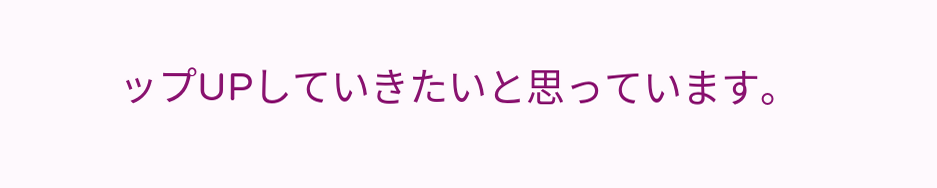ップUPしていきたいと思っています。